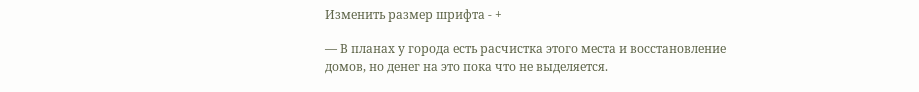Изменить размер шрифта - +

— В планах у города есть расчистка этого места и восстановление домов, но денег на это пока что не выделяется.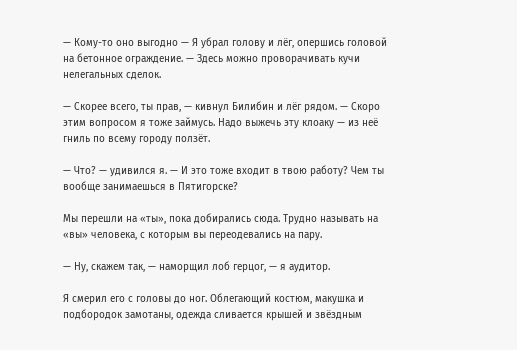— Кому-то оно выгодно — Я убрал голову и лёг, опершись головой на бетонное ограждение. — Здесь можно проворачивать кучи нелегальных сделок.

— Скорее всего, ты прав, — кивнул Билибин и лёг рядом. — Скоро этим вопросом я тоже займусь. Надо выжечь эту клоаку — из неё гниль по всему городу ползёт.

— Что? — удивился я. — И это тоже входит в твою работу? Чем ты вообще занимаешься в Пятигорске?

Мы перешли на «ты», пока добирались сюда. Трудно называть на «вы» человека, с которым вы переодевались на пару.

— Ну, скажем так, — наморщил лоб герцог, — я аудитор.

Я смерил его с головы до ног. Облегающий костюм, макушка и подбородок замотаны, одежда сливается крышей и звёздным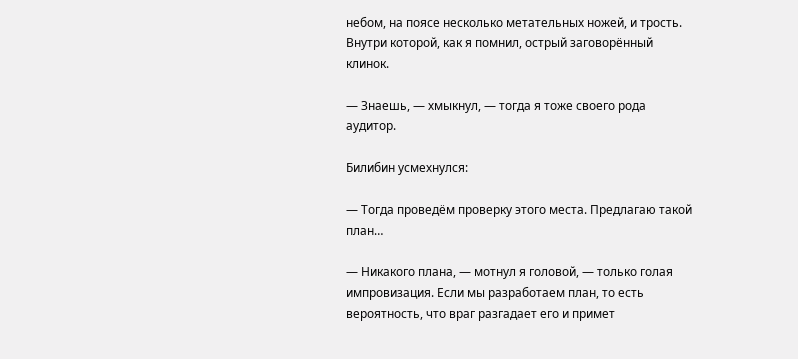небом, на поясе несколько метательных ножей, и трость. Внутри которой, как я помнил, острый заговорённый клинок.

— Знаешь, — хмыкнул, — тогда я тоже своего рода аудитор.

Билибин усмехнулся:

— Тогда проведём проверку этого места. Предлагаю такой план…

— Никакого плана, — мотнул я головой, — только голая импровизация. Если мы разработаем план, то есть вероятность, что враг разгадает его и примет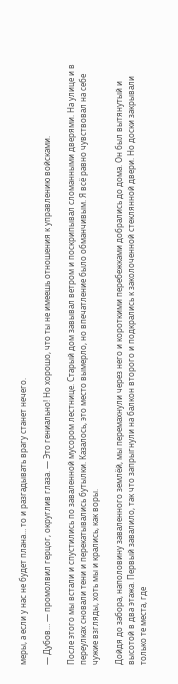меры, а если у нас не будет плана… то и разгадывать врагу станет нечего.

— Дубов… — промолвил герцог, округлив глаза. — Это гениально! Но хорошо, что ты не имеешь отношения к управлению войсками.

После этого мы встали и спустились по заваленной мусором лестнице. Старый дом завывал ветром и поскрипывал сломанными дверями. На улице и в переулках сновали тени и перекатывались бутылки. Казалось, это место вымерло, но впечатление было обманчивым. Я всё равно чувствовал на себе чужие взгляды, хоть мы и крались, как воры.

Дойдя до забора, наполовину заваленного землёй, мы перемахнули через него и короткими перебежками добрались до дома. Он был вытянутый и высотой в два этажа. Первый завалило, так что запрыгнули на балкон второго и подкрались к заколоченной стеклянной двери. Но доски закрывали только те места, где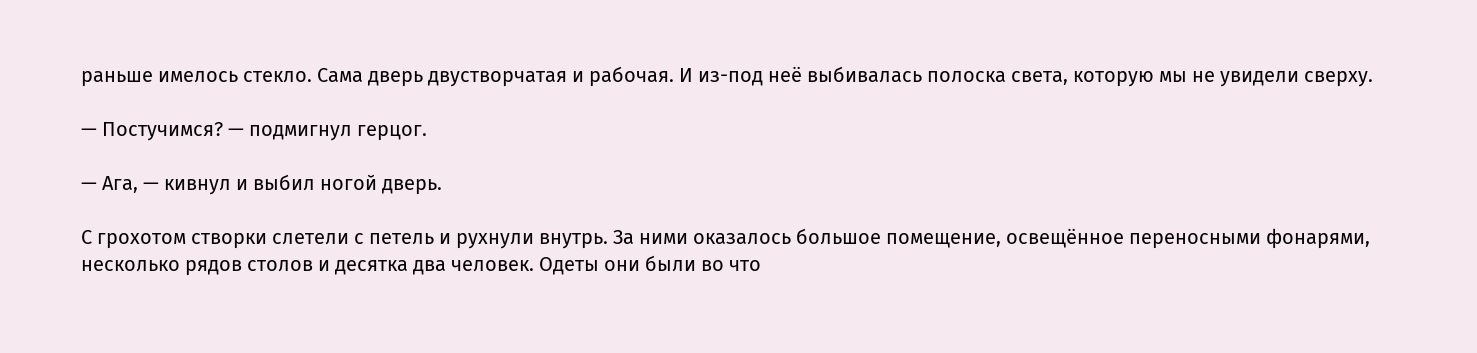раньше имелось стекло. Сама дверь двустворчатая и рабочая. И из-под неё выбивалась полоска света, которую мы не увидели сверху.

— Постучимся? — подмигнул герцог.

— Ага, — кивнул и выбил ногой дверь.

С грохотом створки слетели с петель и рухнули внутрь. За ними оказалось большое помещение, освещённое переносными фонарями, несколько рядов столов и десятка два человек. Одеты они были во что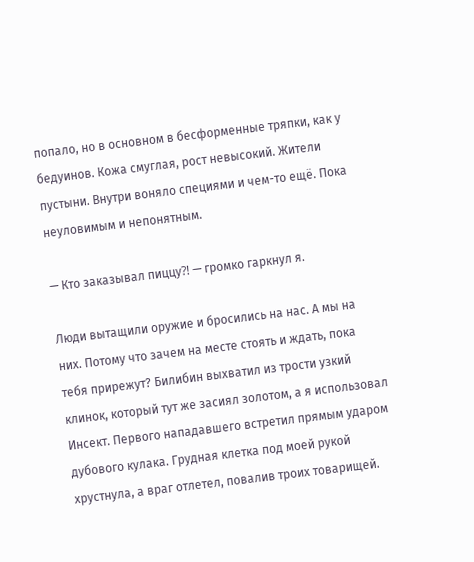попало, но в основном в бесформенные тряпки, как у бедуинов. Кожа смуглая, рост невысокий. Жители пустыни. Внутри воняло специями и чем-то ещё. Пока неуловимым и непонятным.

— Кто заказывал пиццу⁈ — громко гаркнул я.

Люди вытащили оружие и бросились на нас. А мы на них. Потому что зачем на месте стоять и ждать, пока тебя прирежут? Билибин выхватил из трости узкий клинок, который тут же засиял золотом, а я использовал Инсект. Первого нападавшего встретил прямым ударом дубового кулака. Грудная клетка под моей рукой хрустнула, а враг отлетел, повалив троих товарищей.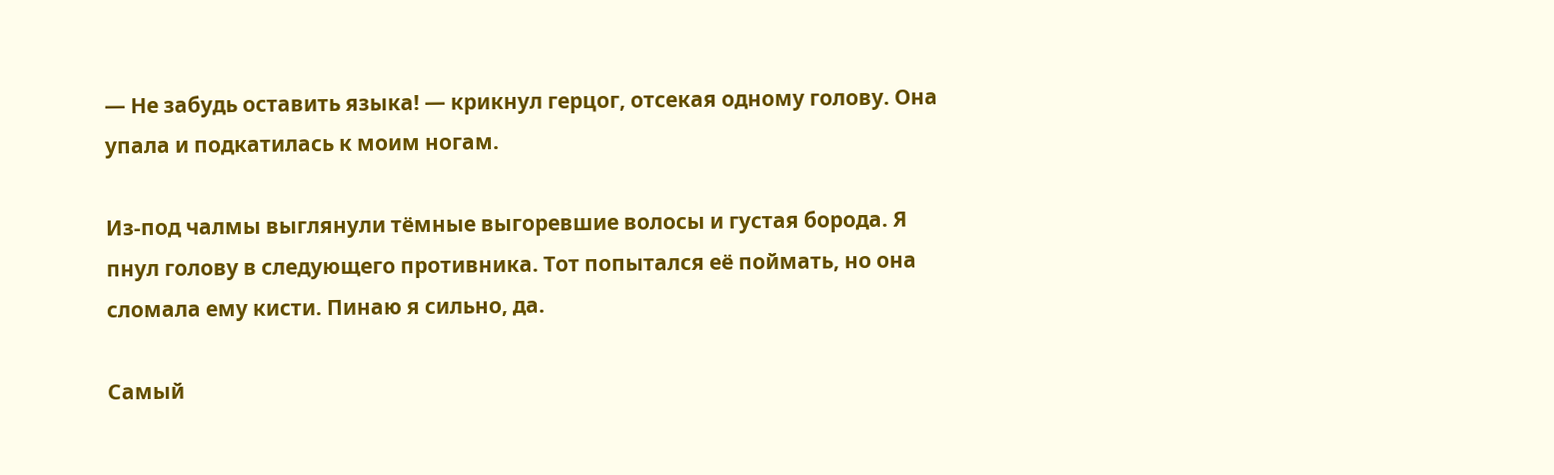— Не забудь оставить языка! — крикнул герцог, отсекая одному голову. Она упала и подкатилась к моим ногам.

Из-под чалмы выглянули тёмные выгоревшие волосы и густая борода. Я пнул голову в следующего противника. Тот попытался её поймать, но она сломала ему кисти. Пинаю я сильно, да.

Самый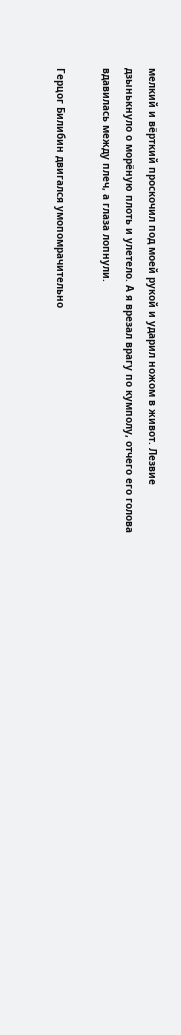мелкий и вёрткий проскочил под моей рукой и ударил ножом в живот. Лезвие дзынькнуло о морёную плоть и улетело. А я врезал врагу по кумполу, отчего его голова вдавилась между плеч, а глаза лопнули.

Герцог Билибин двигался умопомрачительно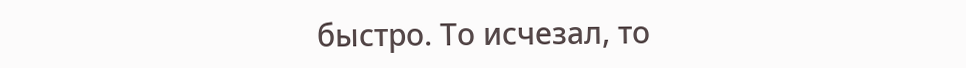быстро. То исчезал, то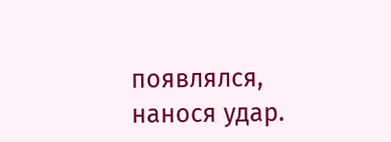появлялся, нанося удар.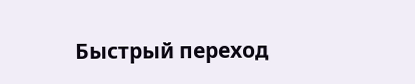Быстрый переход